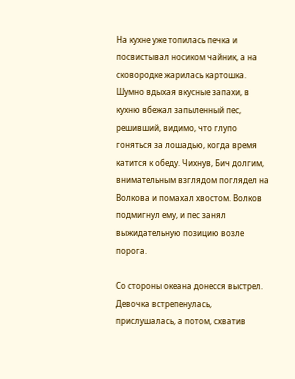На кухне уже топилась печка и посвистывал носиком чайник, а на сковородке жарилась картошка. Шумно вдыхая вкусные запахи, в кухню вбежал запыленный пес, решивший, видимо, что глупо гоняться за лошадью, когда время катится к обеду. Чихнув, Бич долгим, внимательным взглядом поглядел на Волкова и помахал хвостом. Волков подмигнул ему, и пес занял выжидательную позицию возле порога.

Со стороны океана донесся выстрел. Девочка встрепенулась, прислушалась, а потом, схватив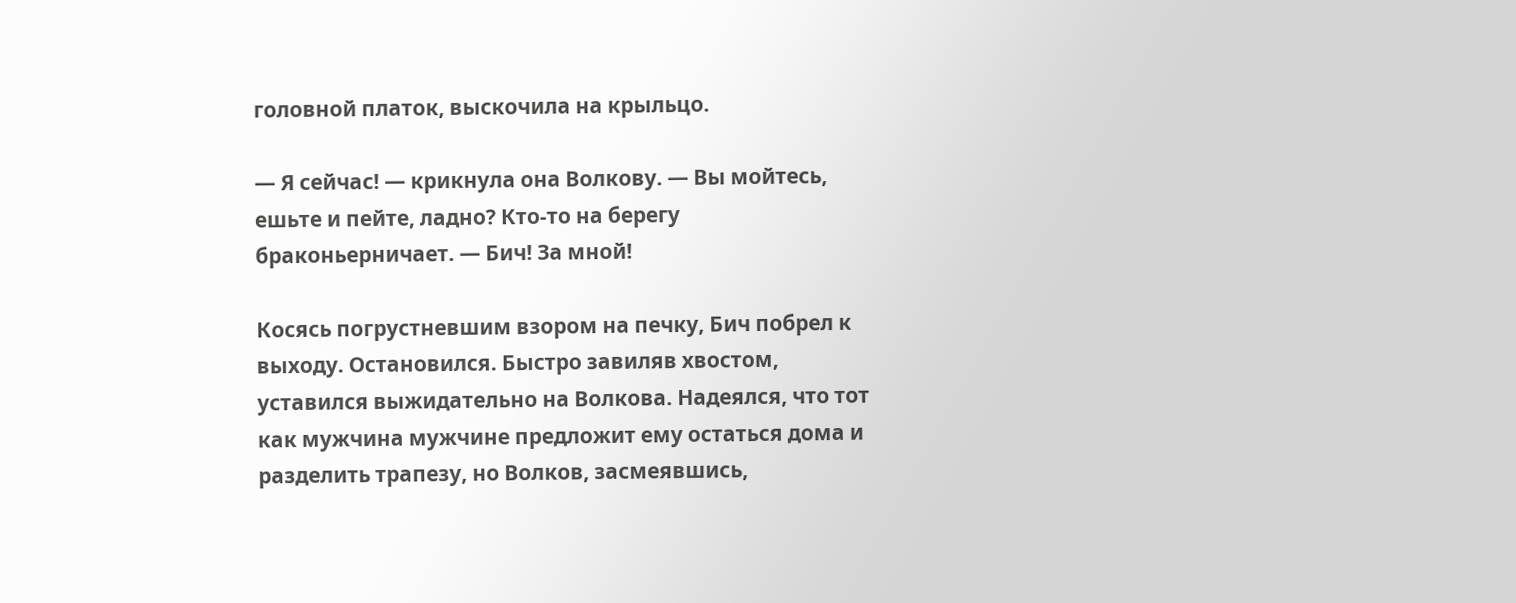головной платок, выскочила на крыльцо.

— Я сейчас! — крикнула она Волкову. — Вы мойтесь, ешьте и пейте, ладно? Кто-то на берегу браконьерничает. — Бич! За мной!

Косясь погрустневшим взором на печку, Бич побрел к выходу. Остановился. Быстро завиляв хвостом, уставился выжидательно на Волкова. Надеялся, что тот как мужчина мужчине предложит ему остаться дома и разделить трапезу, но Волков, засмеявшись,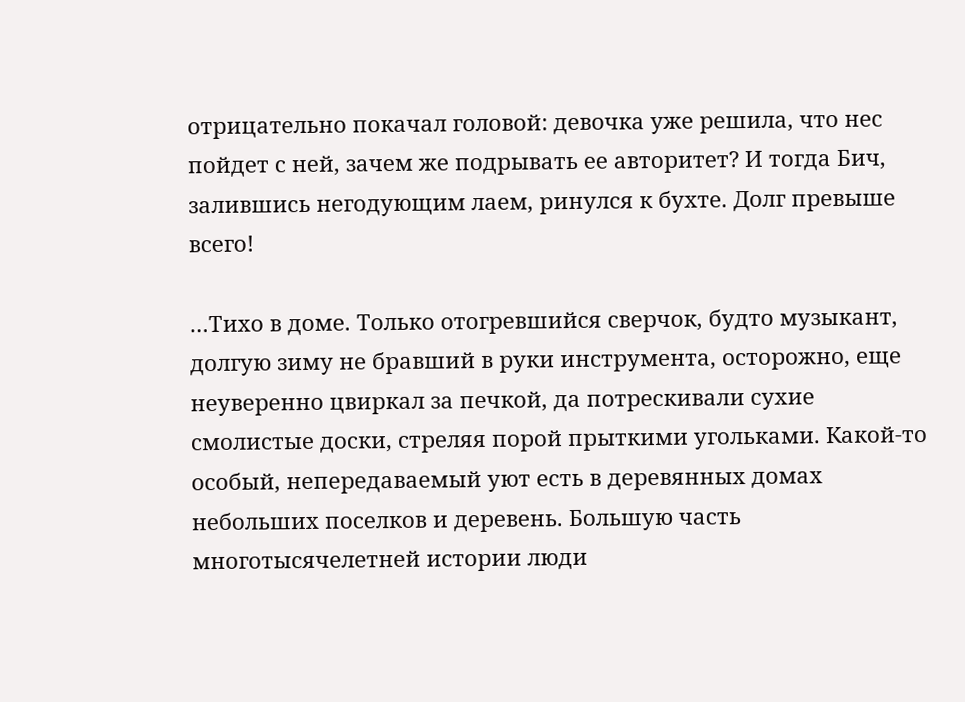отрицательно покачал головой: девочка уже решила, что нес пойдет с ней, зачем же подрывать ее авторитет? И тогда Бич, залившись негодующим лаем, ринулся к бухте. Долг превыше всего!

…Тихо в доме. Только отогревшийся сверчок, будто музыкант, долгую зиму не бравший в руки инструмента, осторожно, еще неуверенно цвиркал за печкой, да потрескивали сухие смолистые доски, стреляя порой прыткими угольками. Какой-то особый, непередаваемый уют есть в деревянных домах небольших поселков и деревень. Большую часть многотысячелетней истории люди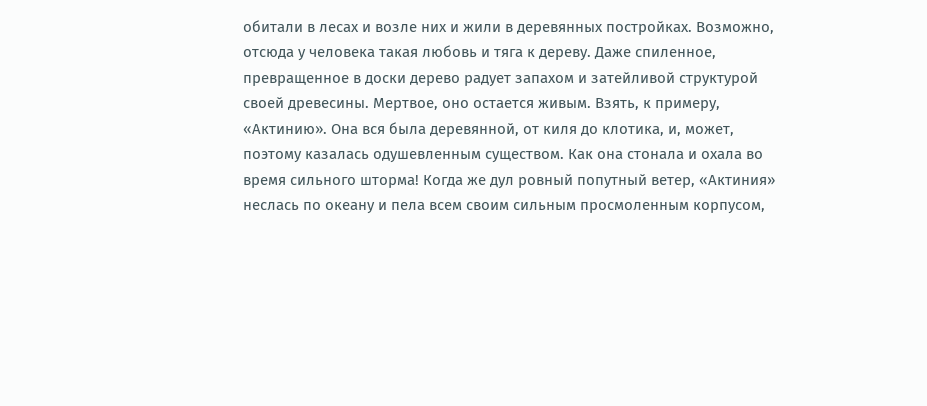обитали в лесах и возле них и жили в деревянных постройках. Возможно, отсюда у человека такая любовь и тяга к дереву. Даже спиленное, превращенное в доски дерево радует запахом и затейливой структурой своей древесины. Мертвое, оно остается живым. Взять, к примеру, «Актинию». Она вся была деревянной, от киля до клотика, и, может, поэтому казалась одушевленным существом. Как она стонала и охала во время сильного шторма! Когда же дул ровный попутный ветер, «Актиния» неслась по океану и пела всем своим сильным просмоленным корпусом,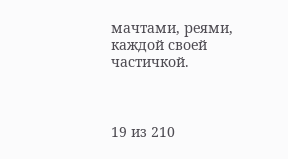мачтами, реями, каждой своей частичкой.



19 из 210